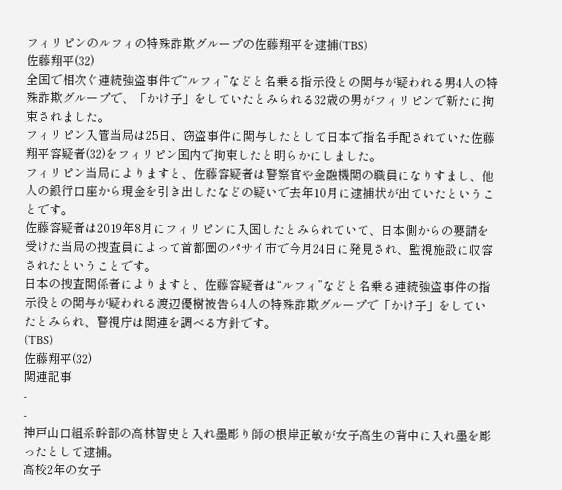フィリピンのルフィの特殊詐欺グループの佐藤翔平を逮捕(TBS)
佐藤翔平(32)
全国で相次ぐ連続強盗事件で“ルフィ”などと名乗る指示役との関与が疑われる男4人の特殊詐欺グループで、「かけ子」をしていたとみられる32歳の男がフィリピンで新たに拘束されました。
フィリピン入管当局は25日、窃盗事件に関与したとして日本で指名手配されていた佐藤翔平容疑者(32)をフィリピン国内で拘束したと明らかにしました。
フィリピン当局によりますと、佐藤容疑者は警察官や金融機関の職員になりすまし、他人の銀行口座から現金を引き出したなどの疑いで去年10月に逮捕状が出ていたということです。
佐藤容疑者は2019年8月にフィリピンに入国したとみられていて、日本側からの要請を受けた当局の捜査員によって首都圏のパサイ市で今月24日に発見され、監視施設に収容されたということです。
日本の捜査関係者によりますと、佐藤容疑者は“ルフィ”などと名乗る連続強盗事件の指示役との関与が疑われる渡辺優樹被告ら4人の特殊詐欺グループで「かけ子」をしていたとみられ、警視庁は関連を調べる方針です。
(TBS)
佐藤翔平(32)
関連記事
-
-
神戸山口組系幹部の高林智史と入れ墨彫り師の根岸正敏が女子高生の背中に入れ墨を彫ったとして逮捕。
高校2年の女子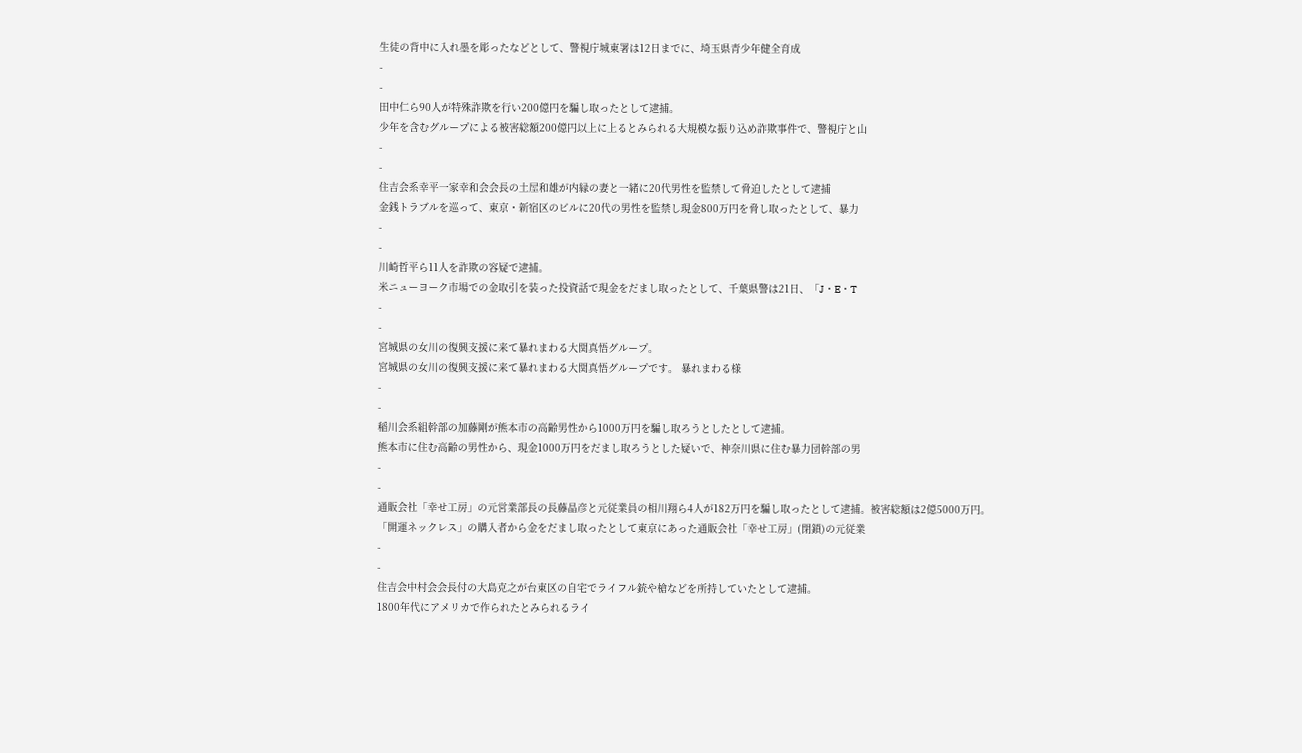生徒の背中に入れ墨を彫ったなどとして、警視庁城東署は12日までに、埼玉県青少年健全育成
-
-
田中仁ら90人が特殊詐欺を行い200億円を騙し取ったとして逮捕。
少年を含むグループによる被害総額200億円以上に上るとみられる大規模な振り込め詐欺事件で、警視庁と山
-
-
住吉会系幸平一家幸和会会長の土屋和雄が内縁の妻と一緒に20代男性を監禁して脅迫したとして逮捕
金銭トラブルを巡って、東京・新宿区のビルに20代の男性を監禁し現金800万円を脅し取ったとして、暴力
-
-
川崎哲平ら11人を詐欺の容疑で逮捕。
米ニューヨーク市場での金取引を装った投資話で現金をだまし取ったとして、千葉県警は21日、「J・E・T
-
-
宮城県の女川の復興支援に来て暴れまわる大関真悟グループ。
宮城県の女川の復興支援に来て暴れまわる大関真悟グループです。 暴れまわる様
-
-
稲川会系組幹部の加藤剛が熊本市の高齢男性から1000万円を騙し取ろうとしたとして逮捕。
熊本市に住む高齢の男性から、現金1000万円をだまし取ろうとした疑いで、神奈川県に住む暴力団幹部の男
-
-
通販会社「幸せ工房」の元営業部長の長藤晶彦と元従業員の相川翔ら4人が182万円を騙し取ったとして逮捕。被害総額は2億5000万円。
「開運ネックレス」の購入者から金をだまし取ったとして東京にあった通販会社「幸せ工房」(閉鎖)の元従業
-
-
住吉会中村会会長付の大島克之が台東区の自宅でライフル銃や槍などを所持していたとして逮捕。
1800年代にアメリカで作られたとみられるライ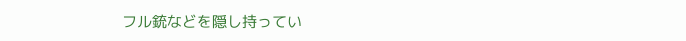フル銃などを隠し持ってい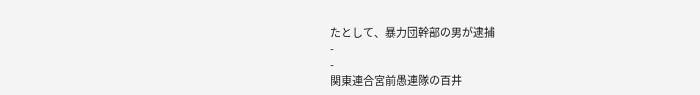たとして、暴力団幹部の男が逮捕
-
-
関東連合宮前愚連隊の百井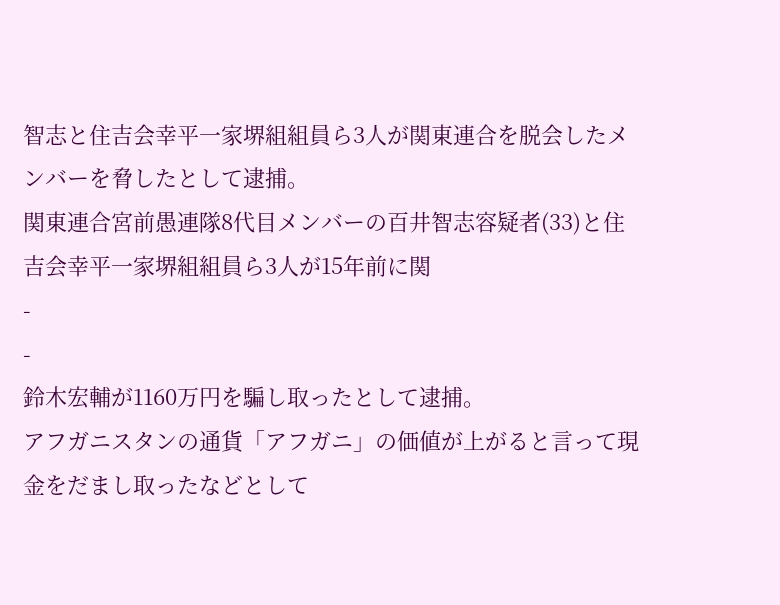智志と住吉会幸平一家堺組組員ら3人が関東連合を脱会したメンバーを脅したとして逮捕。
関東連合宮前愚連隊8代目メンバーの百井智志容疑者(33)と住吉会幸平一家堺組組員ら3人が15年前に関
-
-
鈴木宏輔が1160万円を騙し取ったとして逮捕。
アフガニスタンの通貨「アフガニ」の価値が上がると言って現金をだまし取ったなどとして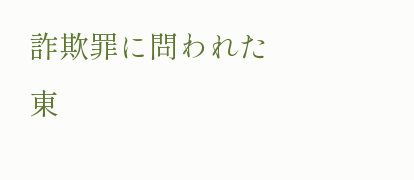詐欺罪に問われた東